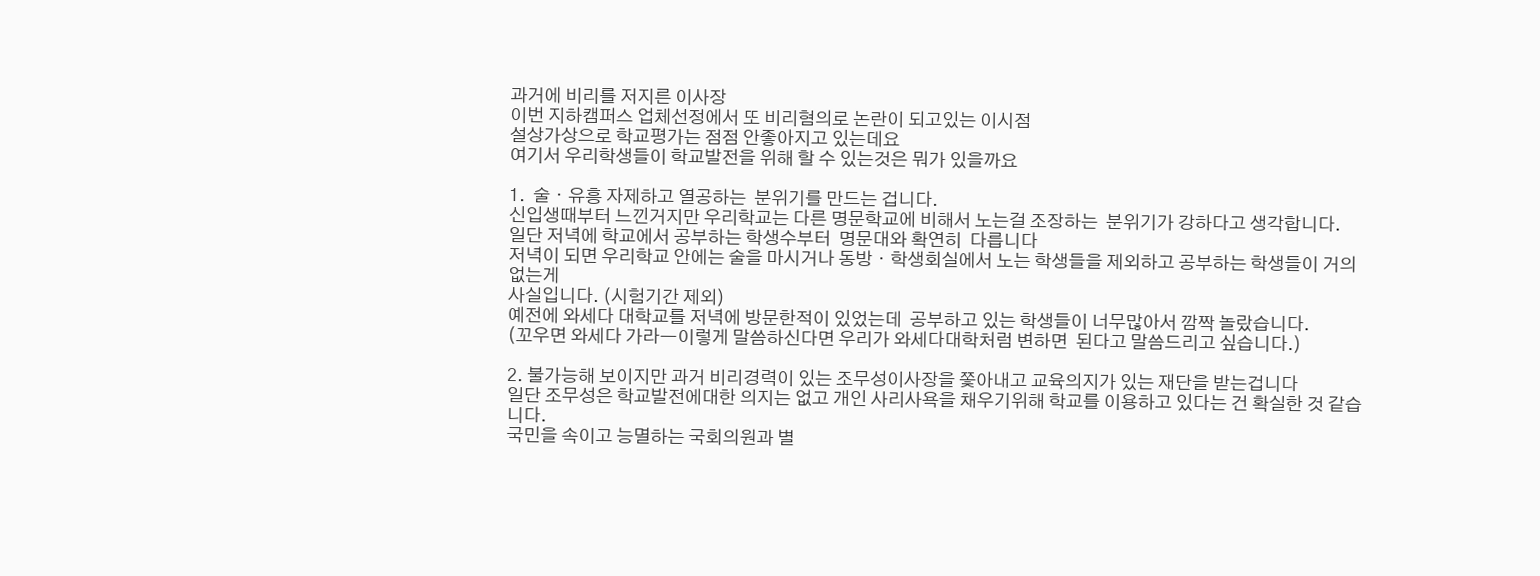과거에 비리를 저지른 이사장
이번 지하캠퍼스 업체선정에서 또 비리혐의로 논란이 되고있는 이시점
설상가상으로 학교평가는 점점 안좋아지고 있는데요
여기서 우리학생들이 학교발전을 위해 할 수 있는것은 뭐가 있을까요

1.  술ᆞ유흥 자제하고 열공하는  분위기를 만드는 겁니다.
신입생때부터 느낀거지만 우리학교는 다른 명문학교에 비해서 노는걸 조장하는  분위기가 강하다고 생각합니다.
일단 저녁에 학교에서 공부하는 학생수부터  명문대와 확연히  다릅니다
저녁이 되면 우리학교 안에는 술을 마시거나 동방ᆞ학생회실에서 노는 학생들을 제외하고 공부하는 학생들이 거의 없는게
사실입니다. (시험기간 제외)
예전에 와세다 대학교를 저녁에 방문한적이 있었는데  공부하고 있는 학생들이 너무많아서 깜짝 놀랐습니다.
(꼬우면 와세다 가라ㅡ이렇게 말씀하신다면 우리가 와세다대학처럼 변하면  된다고 말씀드리고 싶습니다.)

2. 불가능해 보이지만 과거 비리경력이 있는 조무성이사장을 쫓아내고 교육의지가 있는 재단을 받는겁니다
일단 조무성은 학교발전에대한 의지는 없고 개인 사리사욕을 채우기위해 학교를 이용하고 있다는 건 확실한 것 같습니다.
국민을 속이고 능멸하는 국회의원과 별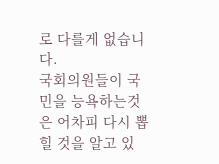로 다를게 없습니다.
국회의원들이 국민을 능욕하는것은 어차피 다시 뽑힐 것을 알고 있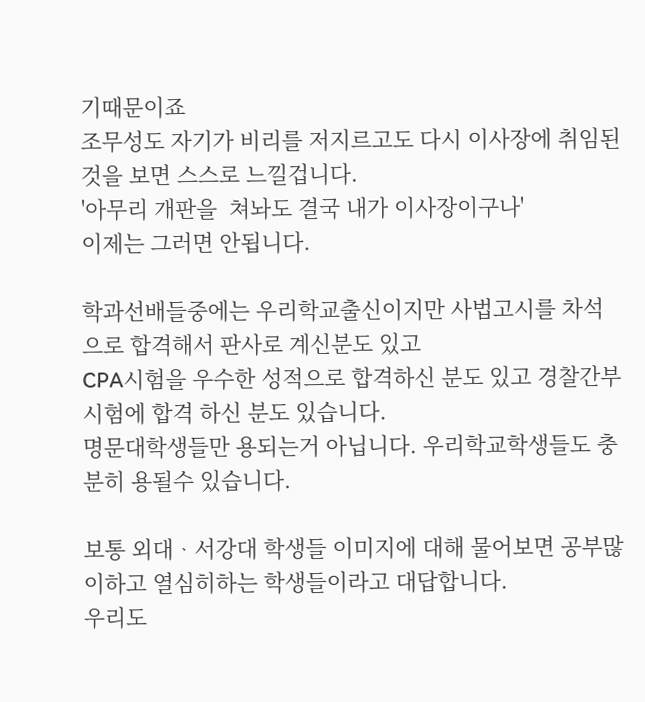기때문이죠
조무성도 자기가 비리를 저지르고도 다시 이사장에 취임된 것을 보면 스스로 느낄겁니다.
'아무리 개판을  쳐놔도 결국 내가 이사장이구나'
이제는 그러면 안됩니다.

학과선배들중에는 우리학교출신이지만 사법고시를 차석으로 합격해서 판사로 계신분도 있고
CPA시험을 우수한 성적으로 합격하신 분도 있고 경찰간부시험에 합격 하신 분도 있습니다.
명문대학생들만 용되는거 아닙니다. 우리학교학생들도 충분히 용될수 있습니다.

보통 외대ᆞ서강대 학생들 이미지에 대해 물어보면 공부많이하고 열심히하는 학생들이라고 대답합니다.
우리도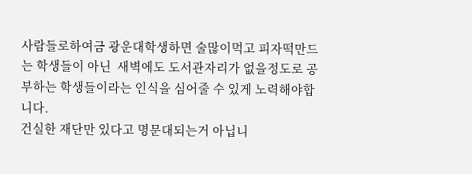사람들로하여금 광운대학생하면 술많이먹고 피자떡만드는 학생들이 아닌  새벽에도 도서관자리가 없을정도로 공부하는 학생들이라는 인식을 심어줄 수 있게 노력해야합니다.
건실한 재단만 있다고 명문대되는거 아닙니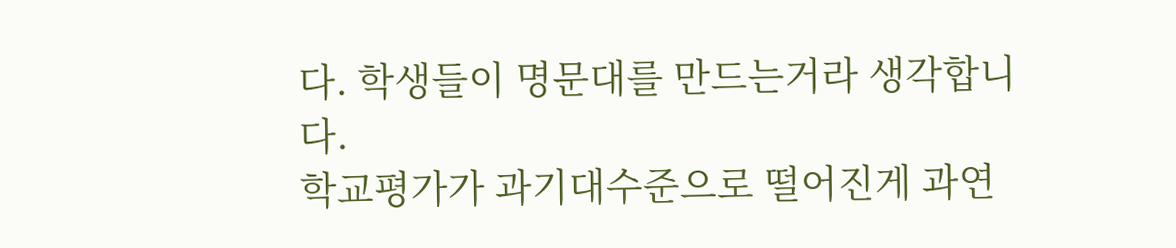다. 학생들이 명문대를 만드는거라 생각합니다.
학교평가가 과기대수준으로 떨어진게 과연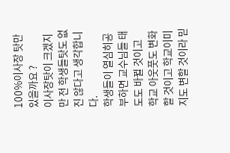100%이사장 탓만 있을까요 ?
이사장탓이 크겠지만 전 학생들탓도 없진 않다고 생각합니다.
학생들이 열심히공부하면 교수님들 태도도 바뀔 것이고
학교 아웃풋도 변화할 것이고 학교이미지도 변할 것이라 믿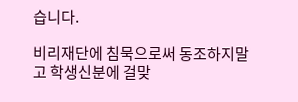습니다.

비리재단에 침묵으로써 동조하지말고 학생신분에 걸맞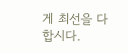게 최선을 다합시다.